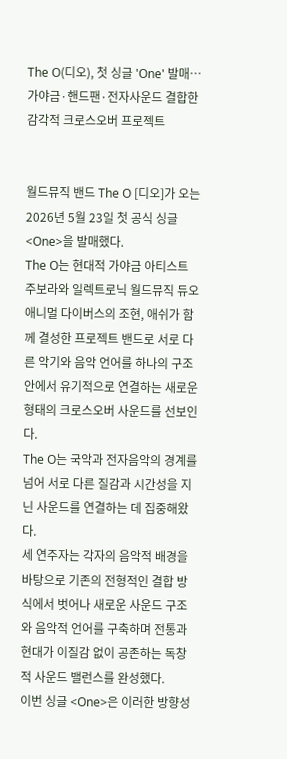The O(디오), 첫 싱글 'One' 발매… 가야금·핸드팬·전자사운드 결합한 감각적 크로스오버 프로젝트


월드뮤직 밴드 The O [디오]가 오는 2026년 5월 23일 첫 공식 싱글 <One>을 발매했다.
The O는 현대적 가야금 아티스트 주보라와 일렉트로닉 월드뮤직 듀오 애니멀 다이버스의 조현, 애쉬가 함께 결성한 프로젝트 밴드로 서로 다른 악기와 음악 언어를 하나의 구조 안에서 유기적으로 연결하는 새로운 형태의 크로스오버 사운드를 선보인다.
The O는 국악과 전자음악의 경계를 넘어 서로 다른 질감과 시간성을 지닌 사운드를 연결하는 데 집중해왔다.
세 연주자는 각자의 음악적 배경을 바탕으로 기존의 전형적인 결합 방식에서 벗어나 새로운 사운드 구조와 음악적 언어를 구축하며 전통과 현대가 이질감 없이 공존하는 독창적 사운드 밸런스를 완성했다.
이번 싱글 <One>은 이러한 방향성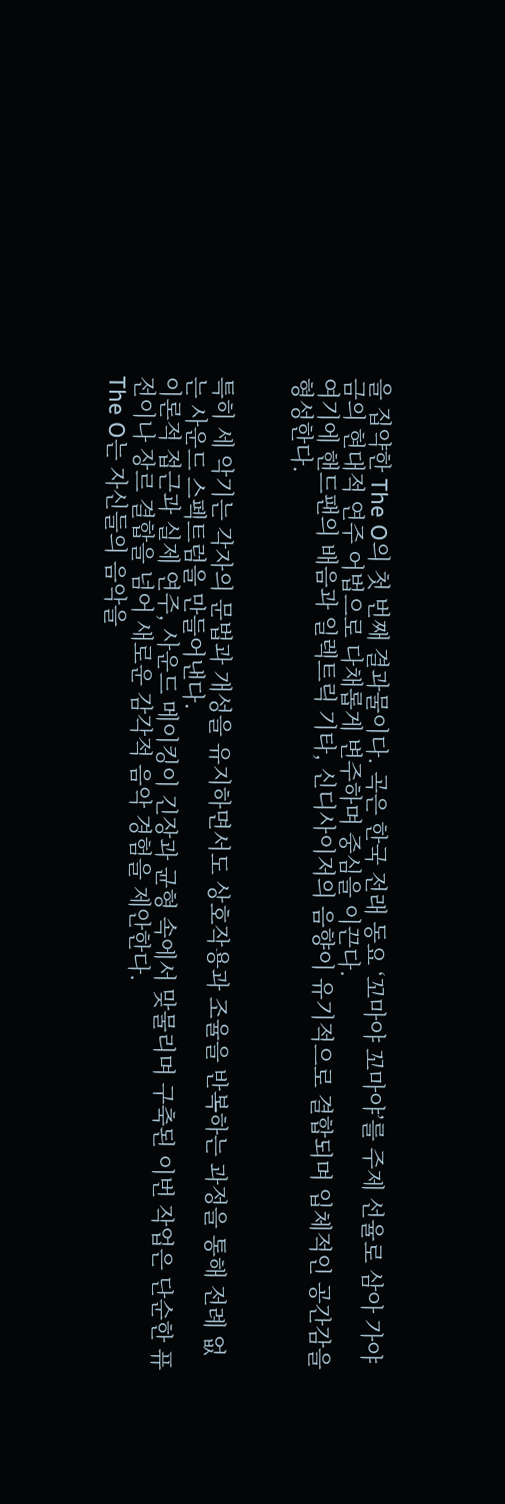을 집약한 The O의 첫 번째 결과물이다. 곡은 한국 전래 동요 ‘꼬마야 꼬마야’를 주제 선율로 삼아 가야금의 현대적 연주 어법으로 다채롭게 변주하며 중심을 이끈다.
여기에 핸드팬의 배음과 일렉트릭 기타, 신디사이저의 음향이 유기적으로 결합되며 입체적인 공간감을 형성한다.


특히 세 악기는 각자의 문법과 개성을 유지하면서도 상호작용과 조율을 반복하는 과정을 통해 전례 없는 사운드 스펙트럼을 만들어낸다.
이론적 접근과 실제 연주, 사운드 메이킹이 긴장과 균형 속에서 맞물리며 구축된 이번 작업은 단순한 퓨전이나 장르 결합을 넘어 새로운 감각적 음악 경험을 제안한다.
The O는 자신들의 음악을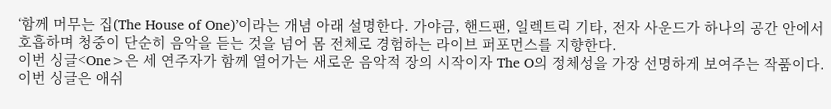‘함께 머무는 집(The House of One)’이라는 개념 아래 설명한다. 가야금, 핸드팬, 일렉트릭 기타, 전자 사운드가 하나의 공간 안에서 호흡하며 청중이 단순히 음악을 듣는 것을 넘어 몸 전체로 경험하는 라이브 퍼포먼스를 지향한다.
이번 싱글<One>은 세 연주자가 함께 열어가는 새로운 음악적 장의 시작이자 The O의 정체성을 가장 선명하게 보여주는 작품이다.
이번 싱글은 애쉬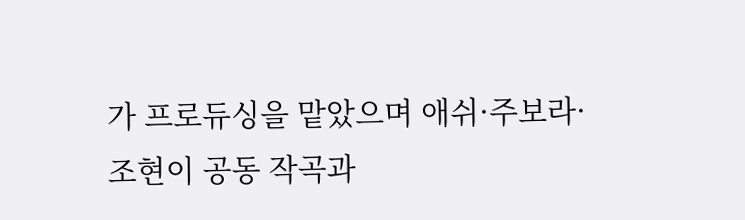가 프로듀싱을 맡았으며 애쉬·주보라·조현이 공동 작곡과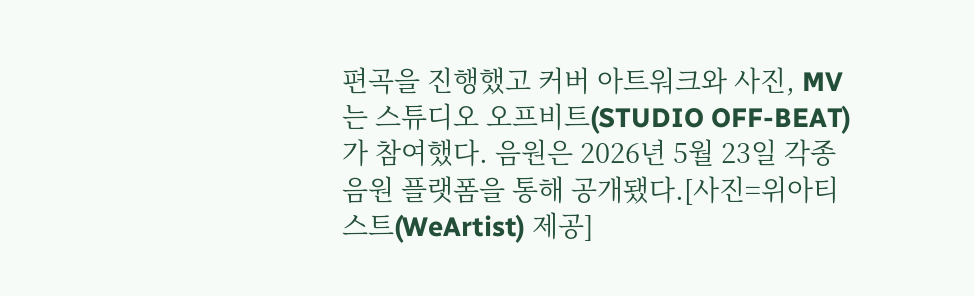편곡을 진행했고 커버 아트워크와 사진, MV는 스튜디오 오프비트(STUDIO OFF-BEAT)가 참여했다. 음원은 2026년 5월 23일 각종 음원 플랫폼을 통해 공개됐다.[사진=위아티스트(WeArtist) 제공]